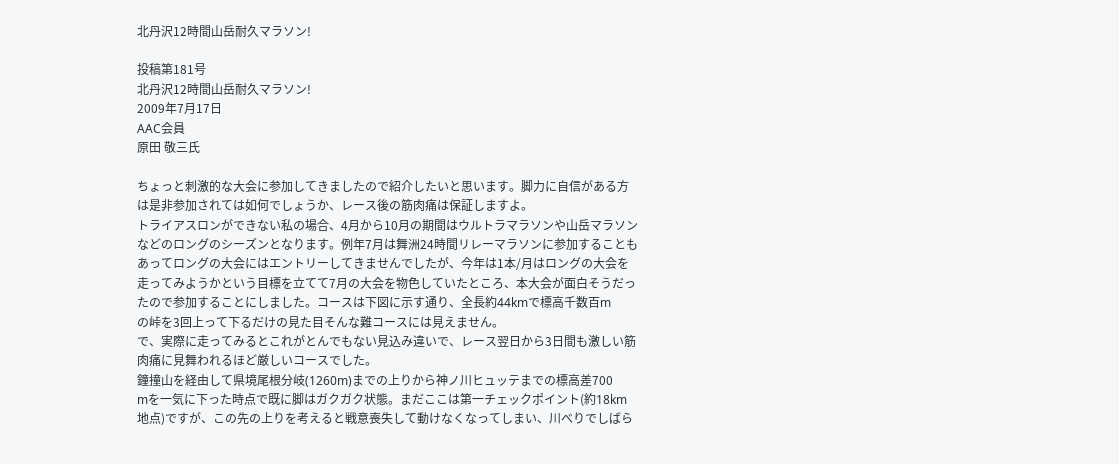北丹沢12時間山岳耐久マラソン!

投稿第181号
北丹沢12時間山岳耐久マラソン!
2009年7月17日
AAC会員
原田 敬三氏

ちょっと刺激的な大会に参加してきましたので紹介したいと思います。脚力に自信がある方
は是非参加されては如何でしょうか、レース後の筋肉痛は保証しますよ。
トライアスロンができない私の場合、4月から10月の期間はウルトラマラソンや山岳マラソン
などのロングのシーズンとなります。例年7月は舞洲24時間リレーマラソンに参加することも
あってロングの大会にはエントリーしてきませんでしたが、今年は1本/月はロングの大会を
走ってみようかという目標を立てて7月の大会を物色していたところ、本大会が面白そうだっ
たので参加することにしました。コースは下図に示す通り、全長約44kmで標高千数百m
の峠を3回上って下るだけの見た目そんな難コースには見えません。
で、実際に走ってみるとこれがとんでもない見込み違いで、レース翌日から3日間も激しい筋
肉痛に見舞われるほど厳しいコースでした。
鐘撞山を経由して県境尾根分岐(1260m)までの上りから神ノ川ヒュッテまでの標高差700
mを一気に下った時点で既に脚はガクガク状態。まだここは第一チェックポイント(約18km
地点)ですが、この先の上りを考えると戦意喪失して動けなくなってしまい、川べりでしばら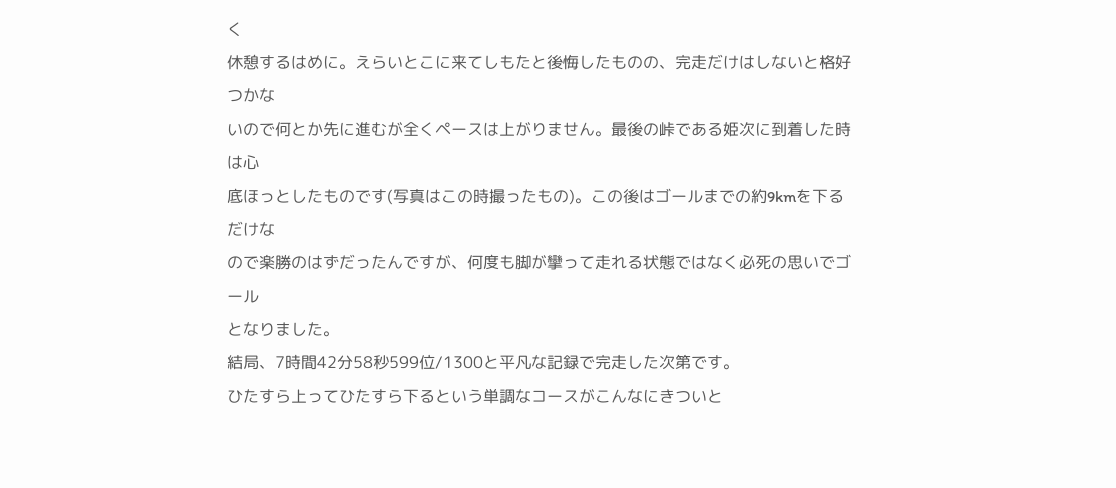く
休憩するはめに。えらいとこに来てしもたと後悔したものの、完走だけはしないと格好つかな
いので何とか先に進むが全くペースは上がりません。最後の峠である姫次に到着した時は心
底ほっとしたものです(写真はこの時撮ったもの)。この後はゴールまでの約9kmを下るだけな
ので楽勝のはずだったんですが、何度も脚が攣って走れる状態ではなく必死の思いでゴール
となりました。
結局、7時間42分58秒599位/1300と平凡な記録で完走した次第です。
ひたすら上ってひたすら下るという単調なコースがこんなにきついと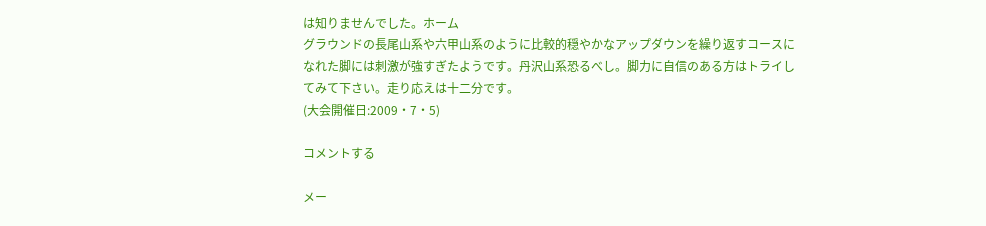は知りませんでした。ホーム
グラウンドの長尾山系や六甲山系のように比較的穏やかなアップダウンを繰り返すコースに
なれた脚には刺激が強すぎたようです。丹沢山系恐るべし。脚力に自信のある方はトライし
てみて下さい。走り応えは十二分です。
(大会開催日:2009・7・5)

コメントする

メー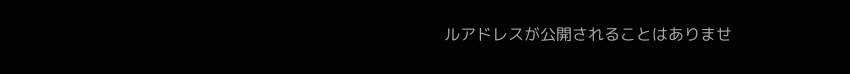ルアドレスが公開されることはありませ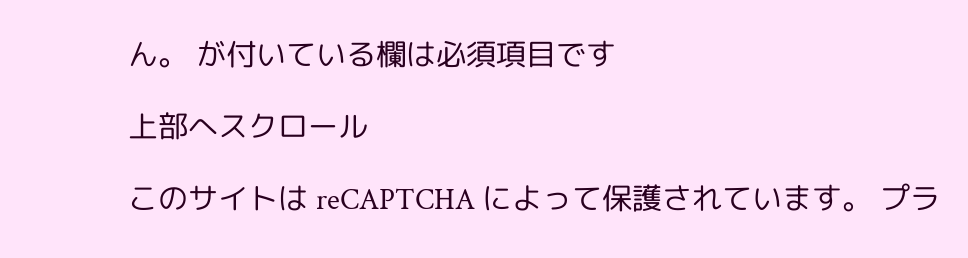ん。 が付いている欄は必須項目です

上部へスクロール

このサイトは reCAPTCHA によって保護されています。 プラ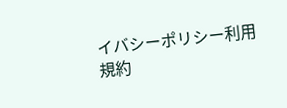イバシーポリシー利用規約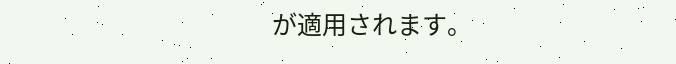が適用されます。